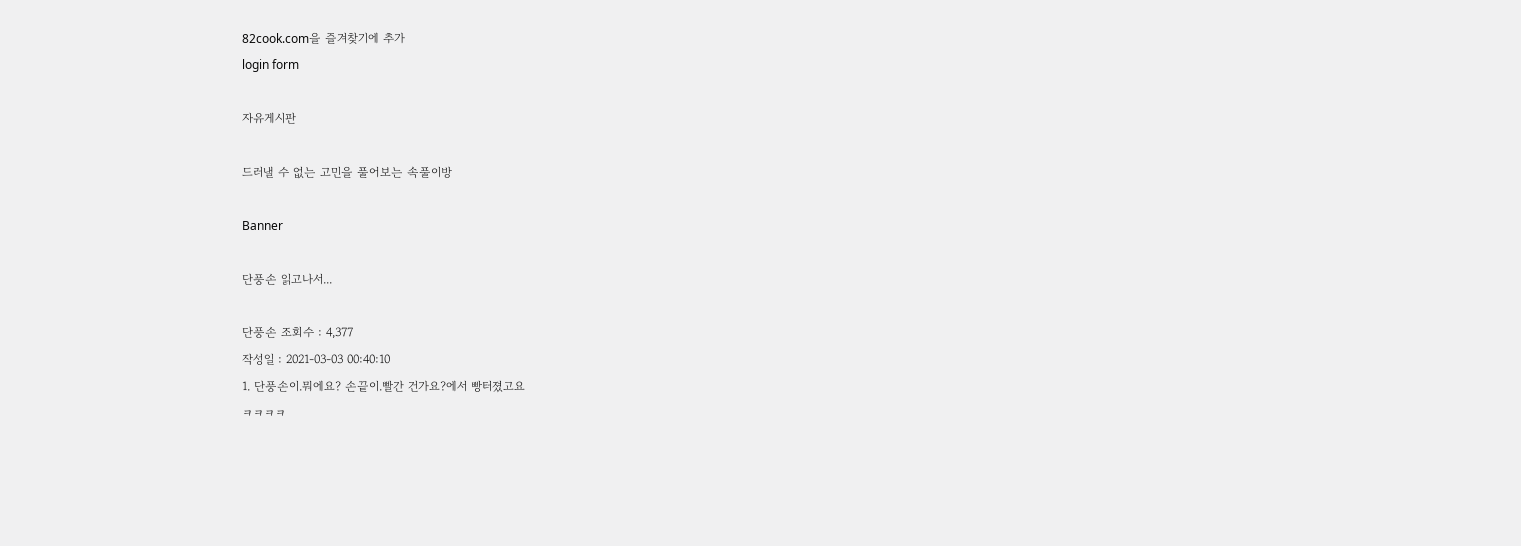82cook.com을 즐겨찾기에 추가
login form

자유게시판

드러낼 수 없는 고민을 풀어보는 속풀이방

Banner

단풍손 읽고나서...

단풍손 조회수 : 4,377
작성일 : 2021-03-03 00:40:10
1. 단풍손이.뭐에요? 손끝이.빨간 건가요?에서 빵터졌고요
ㅋㅋㅋㅋ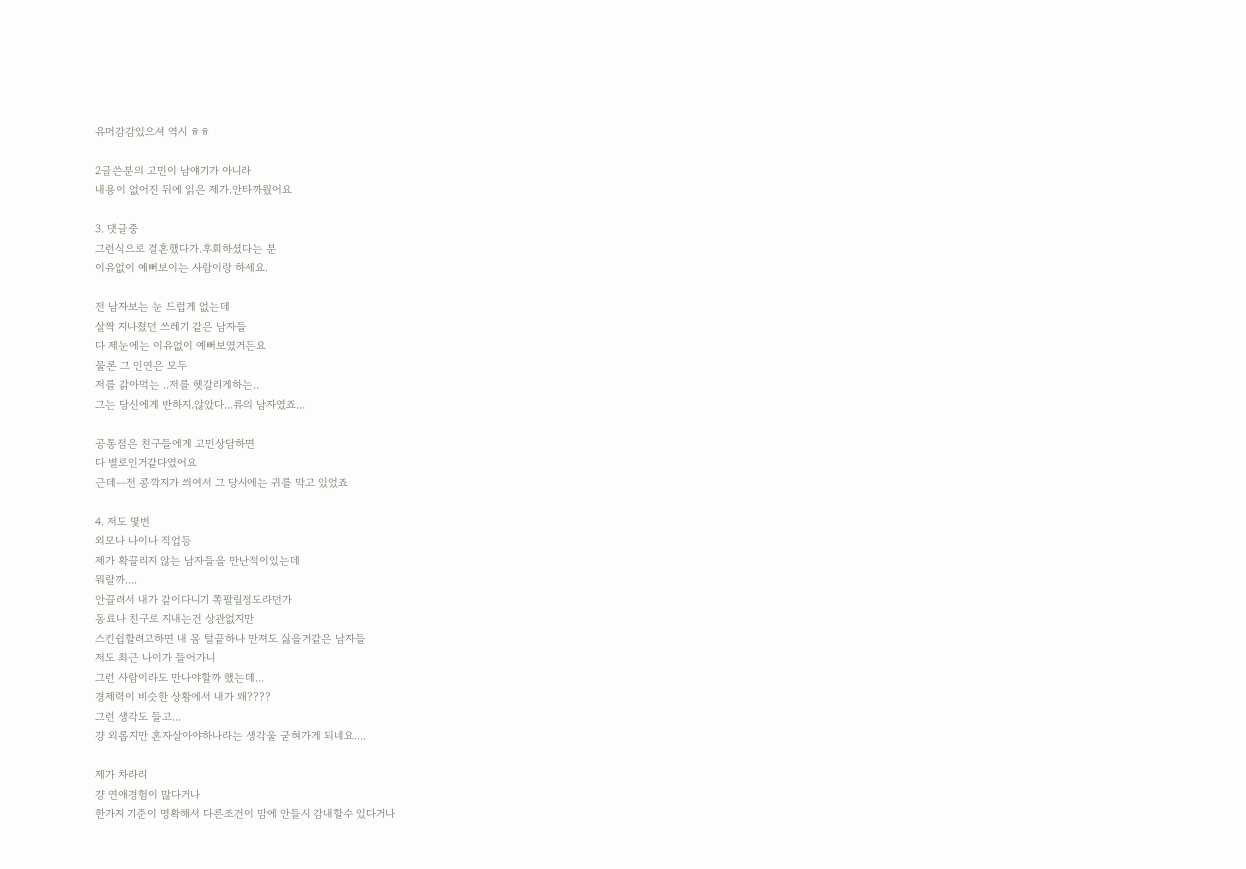유머감감있으셔 역시 ㅎㅎ

2글쓴분의 고민이 남얘기가 아니라
내용이 없어진 뒤에 읽은 제가.안타까웠어요

3. 댓글중
그런식으로 결혼했다가.후회하셨다는 분
이유없이 예뻐보이는 사람이랑 하세요.

전 남자보는 눈 드럽게 없는데
살짝 지나쳤던 쓰레기 같은 남자들
다 제눈에는 이유없이 예뻐보였거든요
물론 그 인연은 모두
저를 갉아먹는 ..저를 헷갈리게하는..
그는 당신에게 반하지.않았다...류의 남자였죠...

공통점은 친구들에게 고민상담하면
다 별로인거같다였어요
근데ㅡ전 콩깍지가 씌여서 그 당시에는 귀를 막고 있었죠

4. 저도 몇번
외모나 나이나 직업등
제가 확끌리지 않는 남자들을 만난적이있는데
뭐랄까....
안끌려서 내가 같이다니기 쪽팔릴정도라던가
동료나 친구로 지내는건 상관없지만
스킨쉽할려고하면 내 몸 털끝하나 만져도 싫을거같은 남자들
저도 최근 나이가 들어가니
그런 사람이라도 만나야할까 했는데...
경제력이 비슷한 상황에서 내가 왜????
그런 생각도 들고...
걍 외롭지만 혼자살아야하나라는 생각울 굳혀가게 되네요....

제가 차라리
걍 연애경험이 많다거나
한가지 기준이 명확해서 다른조건이 맘에 안들시 감내할수 있다거나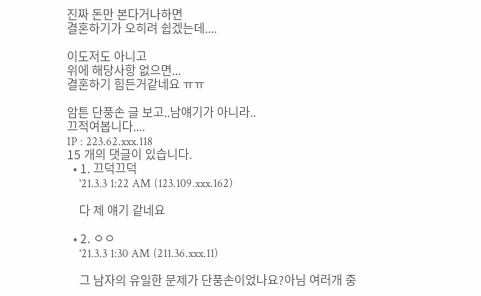진짜 돈만 본다거나하면
결혼하기가 오히려 쉽겠는데....

이도저도 아니고
위에 해당사항 없으면...
결혼하기 힘든거같네요 ㅠㅠ

암튼 단풍손 글 보고..남얘기가 아니라..
끄적여봅니다....
IP : 223.62.xxx.118
15 개의 댓글이 있습니다.
  • 1. 끄덕끄덕
    '21.3.3 1:22 AM (123.109.xxx.162)

    다 제 얘기 같네요

  • 2. ㅇㅇ
    '21.3.3 1:30 AM (211.36.xxx.11)

    그 남자의 유일한 문제가 단풍손이었나요?아님 여러개 중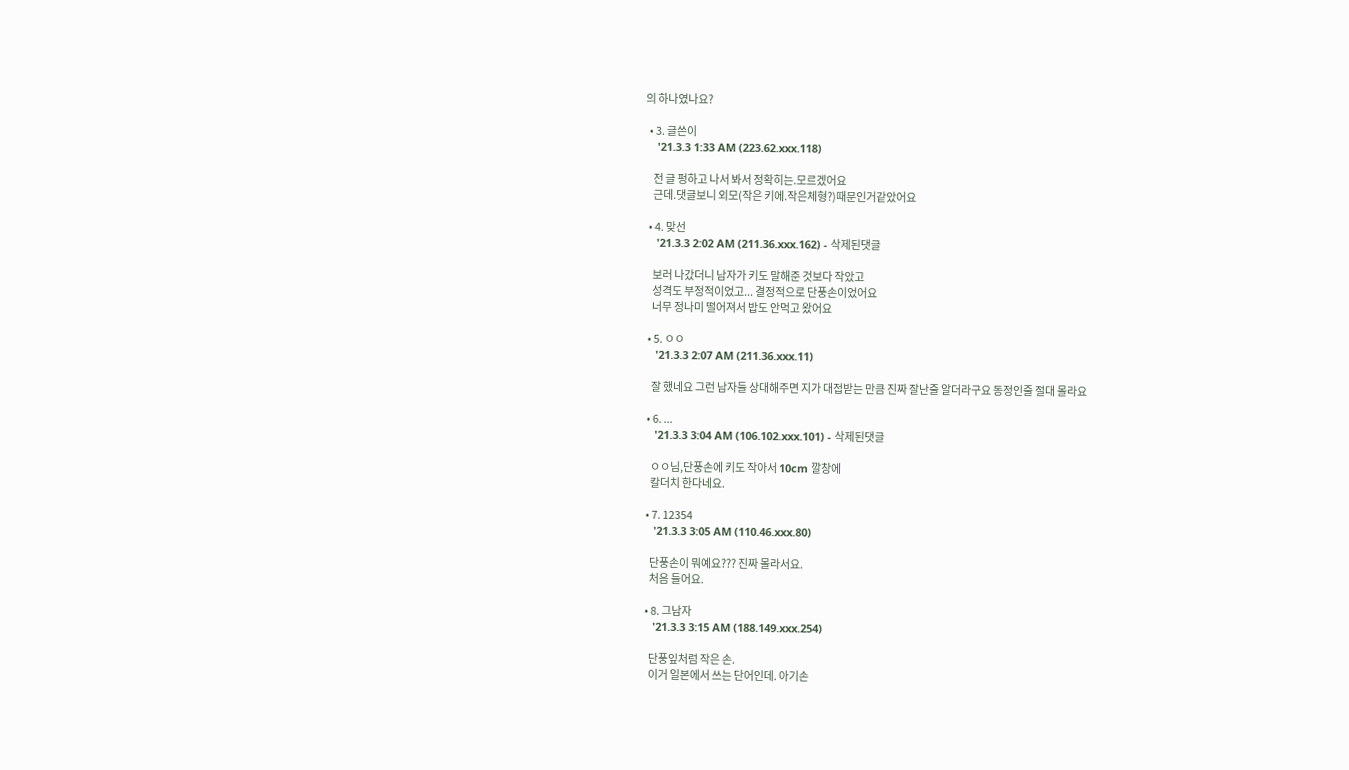의 하나였나요?

  • 3. 글쓴이
    '21.3.3 1:33 AM (223.62.xxx.118)

    전 글 펑하고 나서 봐서 정확히는.모르겠어요
    근데.댓글보니 외모(작은 키에.작은체형?)때문인거같았어요

  • 4. 맞선
    '21.3.3 2:02 AM (211.36.xxx.162) - 삭제된댓글

    보러 나갔더니 남자가 키도 말해준 것보다 작았고
    성격도 부정적이었고... 결정적으로 단풍손이었어요
    너무 정나미 떨어져서 밥도 안먹고 왔어요

  • 5. ㅇㅇ
    '21.3.3 2:07 AM (211.36.xxx.11)

    잘 했네요 그런 남자들 상대해주면 지가 대접받는 만큼 진짜 잘난줄 알더라구요 동정인줄 절대 몰라요

  • 6. ...
    '21.3.3 3:04 AM (106.102.xxx.101) - 삭제된댓글

    ㅇㅇ님,단풍손에 키도 작아서 10cm 깔창에
    칼더치 한다네요.

  • 7. 12354
    '21.3.3 3:05 AM (110.46.xxx.80)

    단풍손이 뭐예요??? 진짜 몰라서요.
    처음 들어요.

  • 8. 그남자
    '21.3.3 3:15 AM (188.149.xxx.254)

    단풍잎처럼 작은 손.
    이거 일본에서 쓰는 단어인데. 아기손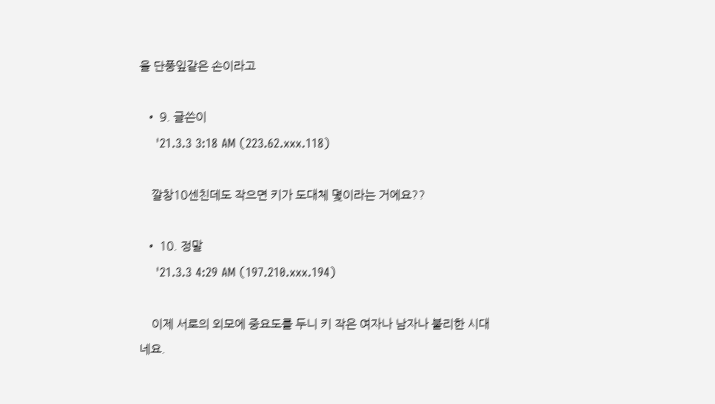을 단풍잎같은 손이라고

  • 9. 글쓴이
    '21.3.3 3:18 AM (223.62.xxx.118)

    깔창10센친데도 작으면 키가 도대체 몇이라는 거에요??

  • 10. 정말
    '21.3.3 4:29 AM (197.210.xxx.194)

    이제 서로의 외모에 중요도를 두니 키 작은 여자나 남자나 불리한 시대네요.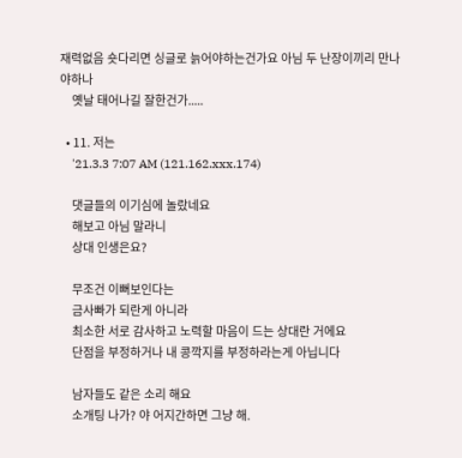재력없음 숏다리면 싱글로 늙어야하는건가요 아님 두 난장이끼리 만나야하나
    옛날 태어나길 잘한건가.....

  • 11. 저는
    '21.3.3 7:07 AM (121.162.xxx.174)

    댓글들의 이기심에 놀랐네요
    해보고 아님 말라니
    상대 인생은요?

    무조건 이뻐보인다는
    금사빠가 되란게 아니라
    최소한 서로 감사하고 노력할 마음이 드는 상대란 거에요
    단점을 부정하거나 내 콩깍지를 부정하라는게 아닙니다

    남자들도 같은 소리 해요
    소개팅 나가? 야 어지간하면 그냥 해.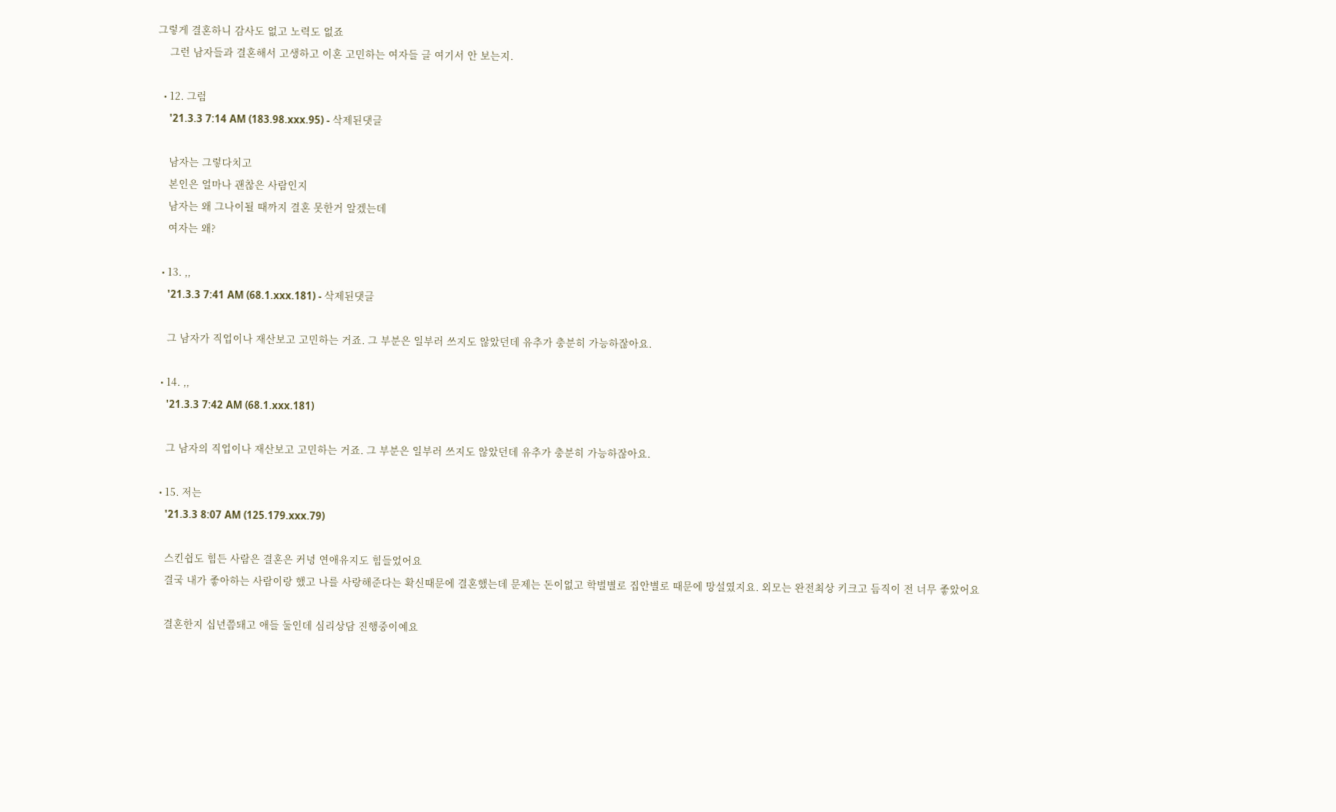그렇게 결혼하니 감사도 없고 노력도 없죠
    그런 남자들과 결혼해서 고생하고 이혼 고민하는 여자들 글 여기서 안 보는지.

  • 12. 그럼
    '21.3.3 7:14 AM (183.98.xxx.95) - 삭제된댓글

    남자는 그렇다치고
    본인은 얼마나 괜찮은 사람인지
    남자는 왜 그나이될 때까지 결혼 못한거 알겠는데
    여자는 왜?

  • 13. ,,
    '21.3.3 7:41 AM (68.1.xxx.181) - 삭제된댓글

    그 남자가 직업이나 재산보고 고민하는 거죠. 그 부분은 일부러 쓰지도 않았던데 유추가 충분히 가능하잖아요.

  • 14. ,,
    '21.3.3 7:42 AM (68.1.xxx.181)

    그 남자의 직업이나 재산보고 고민하는 거죠. 그 부분은 일부러 쓰지도 않았던데 유추가 충분히 가능하잖아요.

  • 15. 저는
    '21.3.3 8:07 AM (125.179.xxx.79)

    스킨쉽도 힘든 사람은 결혼은 커녕 연애유지도 힘들었어요
    결국 내가 좋아하는 사람이랑 했고 나를 사랑해준다는 확신때문에 결혼했는데 문제는 돈이없고 학벌별로 집안별로 때문에 망설였지요. 외모는 완전최상 키크고 듬직이 전 너무 좋았어요

    결혼한지 십년쯤돼고 애들 둘인데 심리상담 진행중이예요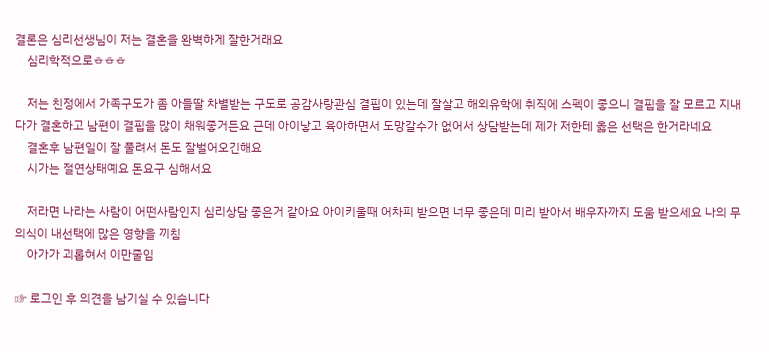결론은 심리선생님이 저는 결혼을 완벽하게 잘한거래요
    심리학적으로ㅎㅎㅎ

    저는 친정에서 가족구도가 좀 아들딸 차별받는 구도로 공감사랑관심 결핍이 있는데 잘살고 해외유학에 취직에 스펙이 좋으니 결핍을 잘 모르고 지내다가 결혼하고 남편이 결핍을 많이 채워좋거든요 근데 아이낳고 육아하면서 도망갈수가 없어서 상담받는데 제가 저한테 옳은 선택은 한거라네요
    결혼후 남편일이 잘 풀려서 돈도 잘벌어오긴해요
    시가는 절연상태예요 돈요구 심해서요

    저라면 나라는 사람이 어떤사람인지 심리상담 좋은거 같아요 아이키울때 어차피 받으면 너무 좋은데 미리 받아서 배우자까지 도움 받으세요 나의 무의식이 내선택에 많은 영향을 끼침
    아가가 괴롭혀서 이만줄임

☞ 로그인 후 의견을 남기실 수 있습니다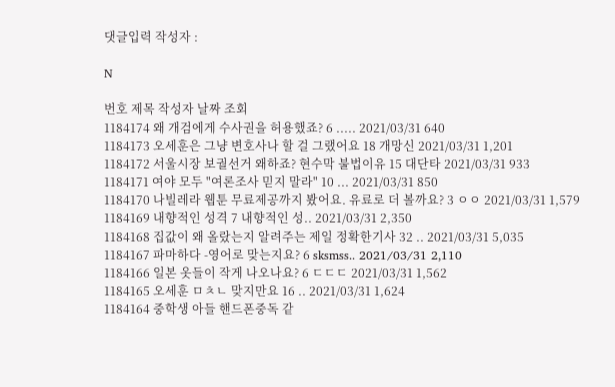댓글입력 작성자 :

N

번호 제목 작성자 날짜 조회
1184174 왜 개검에게 수사권을 허용했죠? 6 ..... 2021/03/31 640
1184173 오세훈은 그냥 변호사나 할 걸 그랬어요 18 개망신 2021/03/31 1,201
1184172 서울시장 보궐선거 왜하죠? 현수막 불법이유 15 대단타 2021/03/31 933
1184171 여야 모두 "여론조사 믿지 말라" 10 ... 2021/03/31 850
1184170 나빌레라 웹툰 무료제공까지 봤어요. 유료로 더 볼까요? 3 ㅇㅇ 2021/03/31 1,579
1184169 내향적인 성격 7 내향적인 성.. 2021/03/31 2,350
1184168 집값이 왜 올랐는지 알려주는 제일 정확한기사 32 .. 2021/03/31 5,035
1184167 파마하다 -영어로 맞는지요? 6 sksmss.. 2021/03/31 2,110
1184166 일본 옷들이 작게 나오나요? 6 ㄷㄷㄷ 2021/03/31 1,562
1184165 오세훈 ㅁㅊㄴ 맞지만요 16 .. 2021/03/31 1,624
1184164 중학생 아들 핸드폰중독 같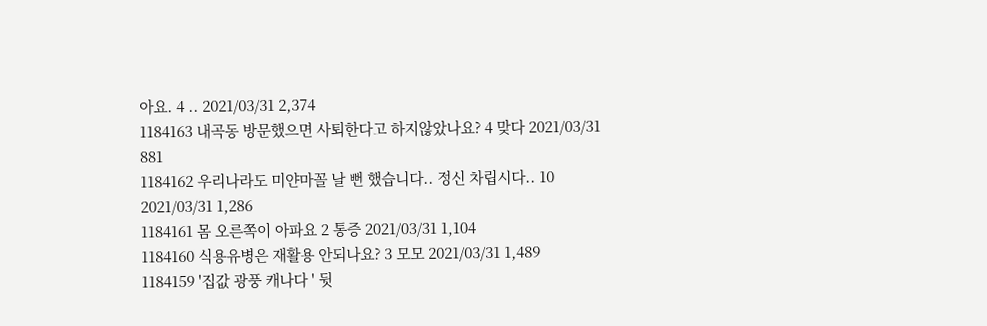아요. 4 .. 2021/03/31 2,374
1184163 내곡동 방문했으면 사퇴한다고 하지않았나요? 4 맞다 2021/03/31 881
1184162 우리나라도 미얀마꼴 날 뻔 했습니다.. 정신 차립시다.. 10 2021/03/31 1,286
1184161 몸 오른쪽이 아파요 2 통증 2021/03/31 1,104
1184160 식용유병은 재활용 안되나요? 3 모모 2021/03/31 1,489
1184159 '집값 광풍 캐나다 ' 뒷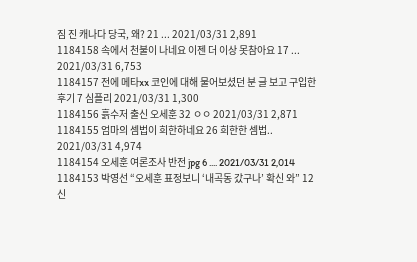짐 진 캐나다 당국, 왜? 21 ... 2021/03/31 2,891
1184158 속에서 천불이 나네요 이젠 더 이상 못참아요 17 ... 2021/03/31 6,753
1184157 전에 메타xx 코인에 대해 물어보셨던 분 글 보고 구입한 후기 7 심플리 2021/03/31 1,300
1184156 흙수저 출신 오세훈 32 ㅇㅇ 2021/03/31 2,871
1184155 엄마의 셈법이 희한하네요 26 희한한 셈법.. 2021/03/31 4,974
1184154 오세훈 여론조사 반전 jpg 6 .... 2021/03/31 2,014
1184153 박영선 “오세훈 표정보니 ‘내곡동 갔구나’ 확신 와” 12 신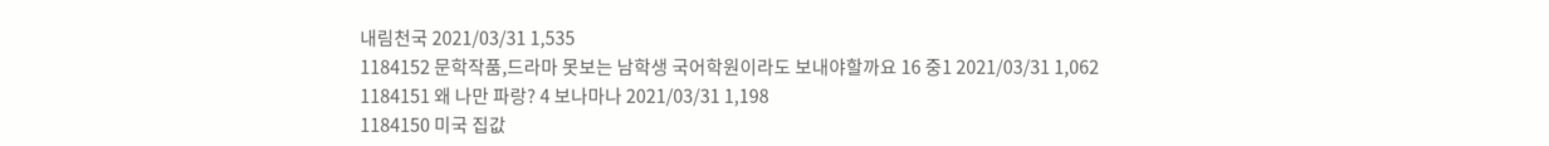내림천국 2021/03/31 1,535
1184152 문학작품,드라마 못보는 남학생 국어학원이라도 보내야할까요 16 중1 2021/03/31 1,062
1184151 왜 나만 파랑? 4 보나마나 2021/03/31 1,198
1184150 미국 집값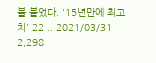불 붙었다. '15년만에 최고치' 22 .. 2021/03/31 2,298